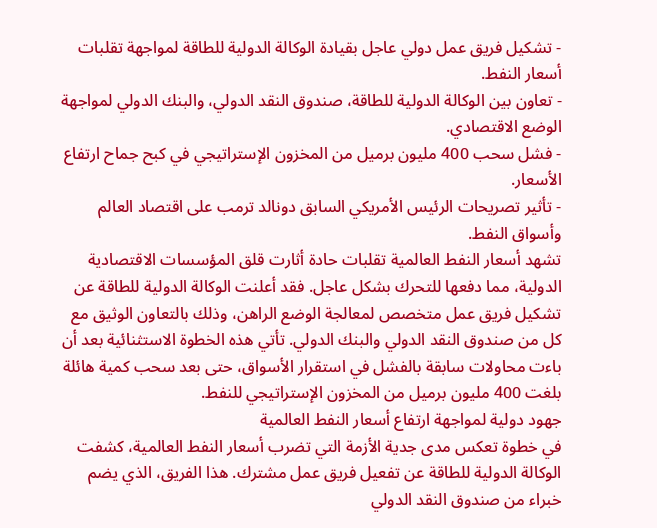- تشكيل فريق عمل دولي عاجل بقيادة الوكالة الدولية للطاقة لمواجهة تقلبات أسعار النفط.
- تعاون بين الوكالة الدولية للطاقة، صندوق النقد الدولي، والبنك الدولي لمواجهة الوضع الاقتصادي.
- فشل سحب 400 مليون برميل من المخزون الإستراتيجي في كبح جماح ارتفاع الأسعار.
- تأثير تصريحات الرئيس الأمريكي السابق دونالد ترمب على اقتصاد العالم وأسواق النفط.
تشهد أسعار النفط العالمية تقلبات حادة أثارت قلق المؤسسات الاقتصادية الدولية، مما دفعها للتحرك بشكل عاجل. فقد أعلنت الوكالة الدولية للطاقة عن تشكيل فريق عمل متخصص لمعالجة الوضع الراهن، وذلك بالتعاون الوثيق مع كل من صندوق النقد الدولي والبنك الدولي. تأتي هذه الخطوة الاستثنائية بعد أن باءت محاولات سابقة بالفشل في استقرار الأسواق، حتى بعد سحب كمية هائلة بلغت 400 مليون برميل من المخزون الإستراتيجي للنفط.
جهود دولية لمواجهة ارتفاع أسعار النفط العالمية
في خطوة تعكس مدى جدية الأزمة التي تضرب أسعار النفط العالمية، كشفت الوكالة الدولية للطاقة عن تفعيل فريق عمل مشترك. هذا الفريق، الذي يضم خبراء من صندوق النقد الدولي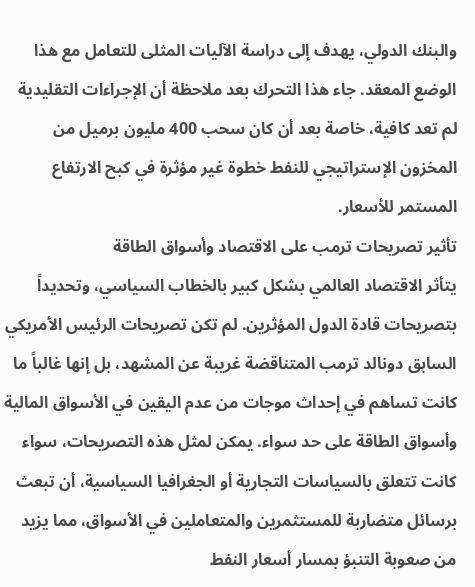والبنك الدولي، يهدف إلى دراسة الآليات المثلى للتعامل مع هذا الوضع المعقد. جاء هذا التحرك بعد ملاحظة أن الإجراءات التقليدية لم تعد كافية، خاصة بعد أن كان سحب 400 مليون برميل من المخزون الإستراتيجي للنفط خطوة غير مؤثرة في كبح الارتفاع المستمر للأسعار.
تأثير تصريحات ترمب على الاقتصاد وأسواق الطاقة
يتأثر الاقتصاد العالمي بشكل كبير بالخطاب السياسي، وتحديداً بتصريحات قادة الدول المؤثرين. لم تكن تصريحات الرئيس الأمريكي السابق دونالد ترمب المتناقضة غريبة عن المشهد، بل إنها غالباً ما كانت تساهم في إحداث موجات من عدم اليقين في الأسواق المالية وأسواق الطاقة على حد سواء. يمكن لمثل هذه التصريحات، سواء كانت تتعلق بالسياسات التجارية أو الجغرافيا السياسية، أن تبعث برسائل متضاربة للمستثمرين والمتعاملين في الأسواق، مما يزيد من صعوبة التنبؤ بمسار أسعار النفط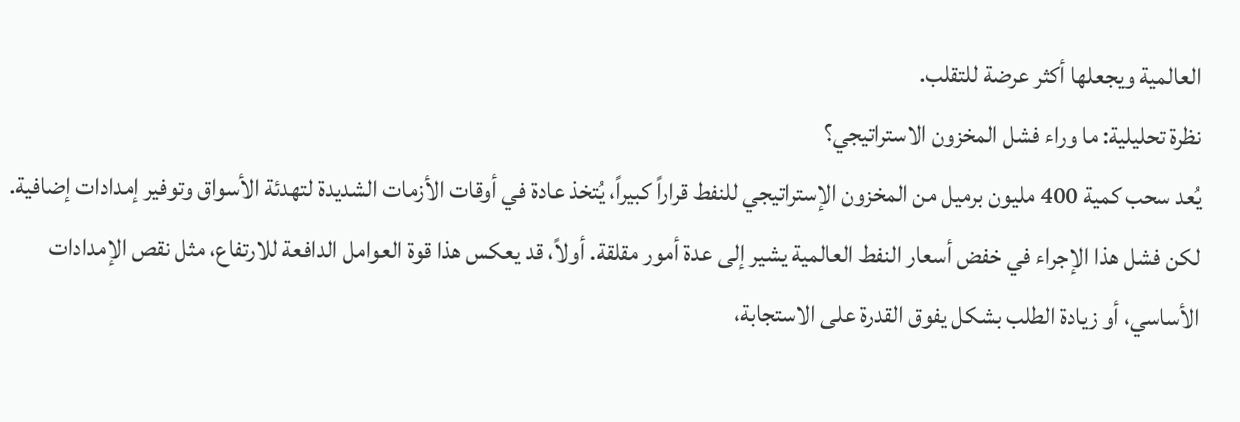العالمية ويجعلها أكثر عرضة للتقلب.
نظرة تحليلية: ما وراء فشل المخزون الاستراتيجي؟
يُعد سحب كمية 400 مليون برميل من المخزون الإستراتيجي للنفط قراراً كبيراً، يُتخذ عادة في أوقات الأزمات الشديدة لتهدئة الأسواق وتوفير إمدادات إضافية. لكن فشل هذا الإجراء في خفض أسعار النفط العالمية يشير إلى عدة أمور مقلقة. أولاً، قد يعكس هذا قوة العوامل الدافعة للارتفاع، مثل نقص الإمدادات الأساسي، أو زيادة الطلب بشكل يفوق القدرة على الاستجابة،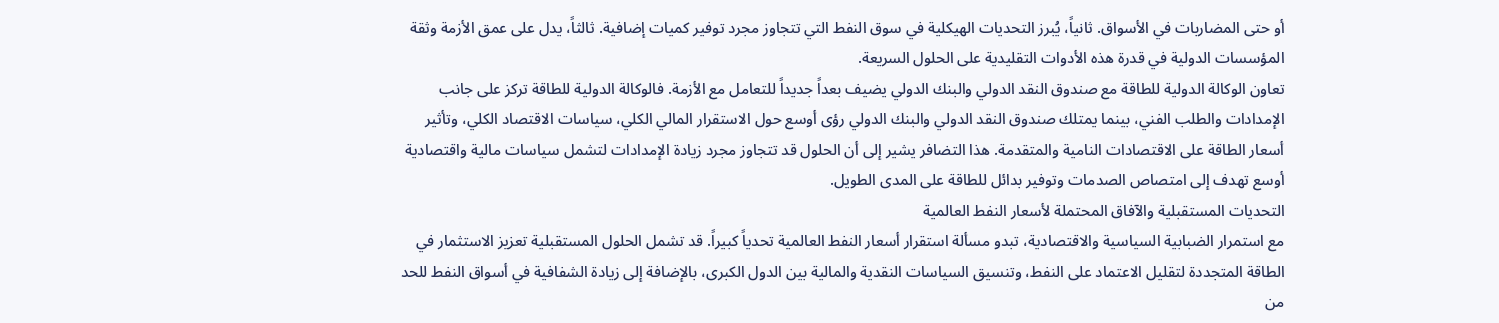أو حتى المضاربات في الأسواق. ثانياً، يُبرز التحديات الهيكلية في سوق النفط التي تتجاوز مجرد توفير كميات إضافية. ثالثاً، يدل على عمق الأزمة وثقة المؤسسات الدولية في قدرة هذه الأدوات التقليدية على الحلول السريعة.
تعاون الوكالة الدولية للطاقة مع صندوق النقد الدولي والبنك الدولي يضيف بعداً جديداً للتعامل مع الأزمة. فالوكالة الدولية للطاقة تركز على جانب الإمدادات والطلب الفني، بينما يمتلك صندوق النقد الدولي والبنك الدولي رؤى أوسع حول الاستقرار المالي الكلي، سياسات الاقتصاد الكلي، وتأثير أسعار الطاقة على الاقتصادات النامية والمتقدمة. هذا التضافر يشير إلى أن الحلول قد تتجاوز مجرد زيادة الإمدادات لتشمل سياسات مالية واقتصادية أوسع تهدف إلى امتصاص الصدمات وتوفير بدائل للطاقة على المدى الطويل.
التحديات المستقبلية والآفاق المحتملة لأسعار النفط العالمية
مع استمرار الضبابية السياسية والاقتصادية، تبدو مسألة استقرار أسعار النفط العالمية تحدياً كبيراً. قد تشمل الحلول المستقبلية تعزيز الاستثمار في الطاقة المتجددة لتقليل الاعتماد على النفط، وتنسيق السياسات النقدية والمالية بين الدول الكبرى، بالإضافة إلى زيادة الشفافية في أسواق النفط للحد من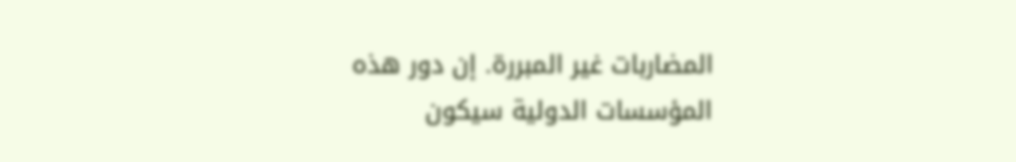المضاربات غير المبررة. إن دور هذه المؤسسات الدولية سيكون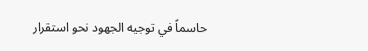حاسماً في توجيه الجهود نحو استقرار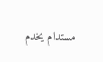مستدام يخدم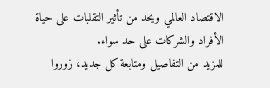الاقتصاد العالمي ويحد من تأثير التقلبات على حياة الأفراد والشركات على حد سواء.
للمزيد من التفاصيل ومتابعة كل جديد، زوروا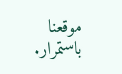موقعنا باستمرار.